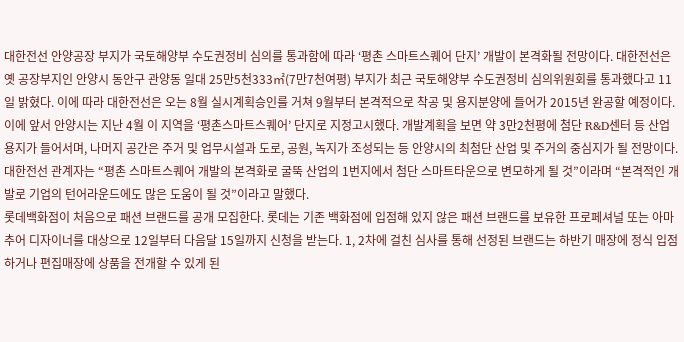대한전선 안양공장 부지가 국토해양부 수도권정비 심의를 통과함에 따라 ‘평촌 스마트스퀘어 단지’ 개발이 본격화될 전망이다. 대한전선은 옛 공장부지인 안양시 동안구 관양동 일대 25만5천333㎡(7만7천여평) 부지가 최근 국토해양부 수도권정비 심의위원회를 통과했다고 11일 밝혔다. 이에 따라 대한전선은 오는 8월 실시계획승인를 거쳐 9월부터 본격적으로 착공 및 용지분양에 들어가 2015년 완공할 예정이다. 이에 앞서 안양시는 지난 4월 이 지역을 ‘평촌스마트스퀘어’ 단지로 지정고시했다. 개발계획을 보면 약 3만2천평에 첨단 R&D센터 등 산업용지가 들어서며, 나머지 공간은 주거 및 업무시설과 도로, 공원, 녹지가 조성되는 등 안양시의 최첨단 산업 및 주거의 중심지가 될 전망이다. 대한전선 관계자는 “평촌 스마트스퀘어 개발의 본격화로 굴뚝 산업의 1번지에서 첨단 스마트타운으로 변모하게 될 것”이라며 “본격적인 개발로 기업의 턴어라운드에도 많은 도움이 될 것”이라고 말했다.
롯데백화점이 처음으로 패션 브랜드를 공개 모집한다. 롯데는 기존 백화점에 입점해 있지 않은 패션 브랜드를 보유한 프로페셔널 또는 아마추어 디자이너를 대상으로 12일부터 다음달 15일까지 신청을 받는다. 1, 2차에 걸친 심사를 통해 선정된 브랜드는 하반기 매장에 정식 입점하거나 편집매장에 상품을 전개할 수 있게 된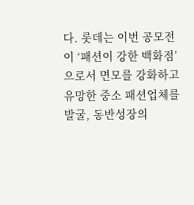다. 롯데는 이번 공모전이 ‘패션이 강한 백화점’으로서 면모를 강화하고 유망한 중소 패션업체를 발굴, 동반성장의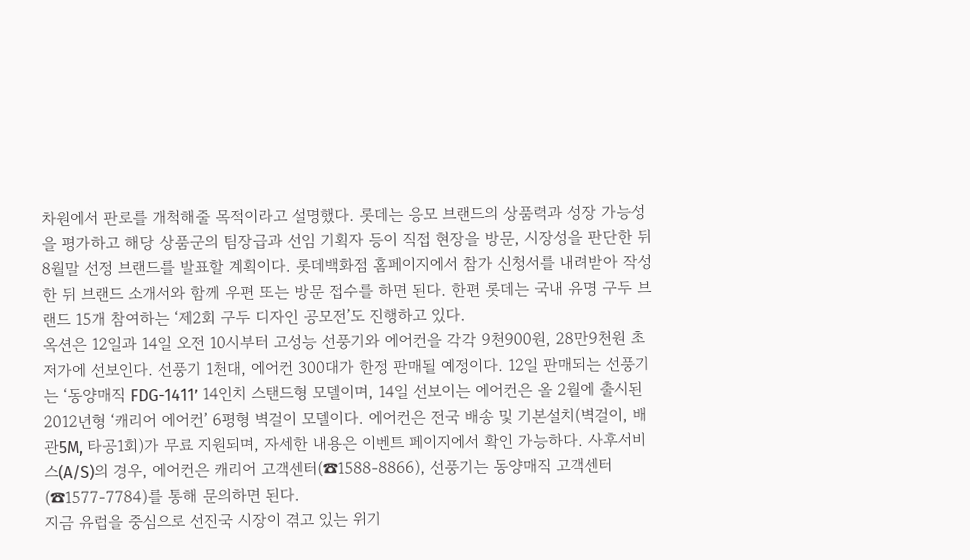차원에서 판로를 개척해줄 목적이라고 설명했다. 롯데는 응모 브랜드의 상품력과 성장 가능성을 평가하고 해당 상품군의 팀장급과 선임 기획자 등이 직접 현장을 방문, 시장성을 판단한 뒤 8월말 선정 브랜드를 발표할 계획이다. 롯데백화점 홈페이지에서 참가 신청서를 내려받아 작성한 뒤 브랜드 소개서와 함께 우편 또는 방문 접수를 하면 된다. 한편 롯데는 국내 유명 구두 브랜드 15개 참여하는 ‘제2회 구두 디자인 공모전’도 진행하고 있다.
옥션은 12일과 14일 오전 10시부터 고성능 선풍기와 에어컨을 각각 9천900원, 28만9천원 초저가에 선보인다. 선풍기 1천대, 에어컨 300대가 한정 판매될 예정이다. 12일 판매되는 선풍기는 ‘동양매직 FDG-1411’ 14인치 스탠드형 모델이며, 14일 선보이는 에어컨은 올 2월에 출시된 2012년형 ‘캐리어 에어컨’ 6평형 벽걸이 모델이다. 에어컨은 전국 배송 및 기본설치(벽걸이, 배관5M, 타공1회)가 무료 지원되며, 자세한 내용은 이벤트 페이지에서 확인 가능하다. 사후서비스(A/S)의 경우, 에어컨은 캐리어 고객센터(☎1588-8866), 선풍기는 동양매직 고객센터(☎1577-7784)를 통해 문의하면 된다.
지금 유럽을 중심으로 선진국 시장이 겪고 있는 위기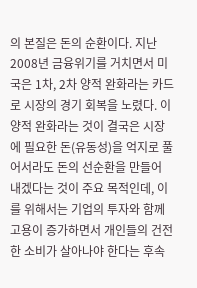의 본질은 돈의 순환이다. 지난 2008년 금융위기를 거치면서 미국은 1차, 2차 양적 완화라는 카드로 시장의 경기 회복을 노렸다. 이 양적 완화라는 것이 결국은 시장에 필요한 돈(유동성)을 억지로 풀어서라도 돈의 선순환을 만들어 내겠다는 것이 주요 목적인데, 이를 위해서는 기업의 투자와 함께 고용이 증가하면서 개인들의 건전한 소비가 살아나야 한다는 후속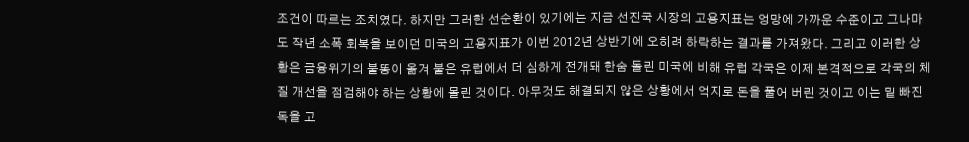조건이 따르는 조치였다. 하지만 그러한 선순환이 있기에는 지금 선진국 시장의 고용지표는 엉망에 가까운 수준이고 그나마도 작년 소폭 회복을 보이던 미국의 고용지표가 이번 2012년 상반기에 오히려 하락하는 결과를 가져왔다. 그리고 이러한 상황은 금융위기의 불똥이 옮겨 붙은 유럽에서 더 심하게 전개돼 한숨 돌린 미국에 비해 유럽 각국은 이제 본격적으로 각국의 체질 개선을 점검해야 하는 상황에 몰린 것이다. 아무것도 해결되지 않은 상황에서 억지로 돈을 풀어 버린 것이고 이는 밑 빠진 독을 고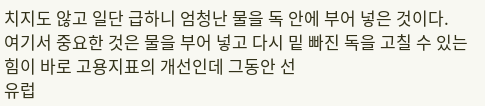치지도 않고 일단 급하니 엄청난 물을 독 안에 부어 넣은 것이다. 여기서 중요한 것은 물을 부어 넣고 다시 밑 빠진 독을 고칠 수 있는 힘이 바로 고용지표의 개선인데 그동안 선
유럽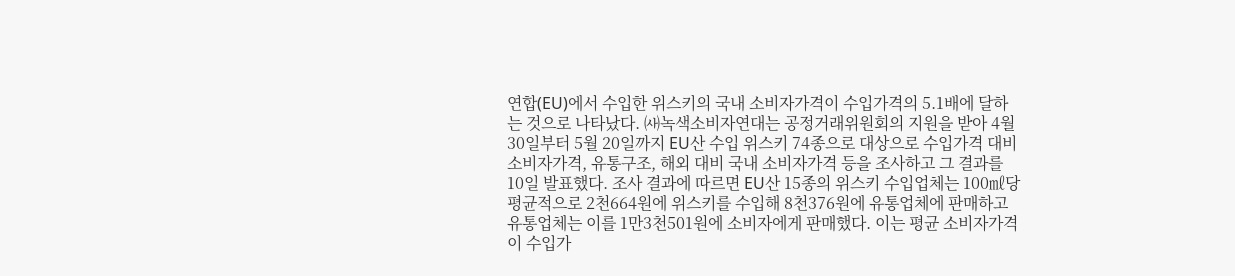연합(EU)에서 수입한 위스키의 국내 소비자가격이 수입가격의 5.1배에 달하는 것으로 나타났다. ㈔녹색소비자연대는 공정거래위원회의 지원을 받아 4월 30일부터 5월 20일까지 EU산 수입 위스키 74종으로 대상으로 수입가격 대비 소비자가격, 유통구조, 해외 대비 국내 소비자가격 등을 조사하고 그 결과를 10일 발표했다. 조사 결과에 따르면 EU산 15종의 위스키 수입업체는 100㎖당 평균적으로 2천664원에 위스키를 수입해 8천376원에 유통업체에 판매하고 유통업체는 이를 1만3천501원에 소비자에게 판매했다. 이는 평균 소비자가격이 수입가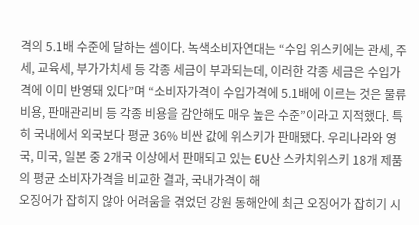격의 5.1배 수준에 달하는 셈이다. 녹색소비자연대는 “수입 위스키에는 관세, 주세, 교육세, 부가가치세 등 각종 세금이 부과되는데, 이러한 각종 세금은 수입가격에 이미 반영돼 있다”며 “소비자가격이 수입가격에 5.1배에 이르는 것은 물류비용, 판매관리비 등 각종 비용을 감안해도 매우 높은 수준”이라고 지적했다. 특히 국내에서 외국보다 평균 36% 비싼 값에 위스키가 판매됐다. 우리나라와 영국, 미국, 일본 중 2개국 이상에서 판매되고 있는 EU산 스카치위스키 18개 제품의 평균 소비자가격을 비교한 결과, 국내가격이 해
오징어가 잡히지 않아 어려움을 겪었던 강원 동해안에 최근 오징어가 잡히기 시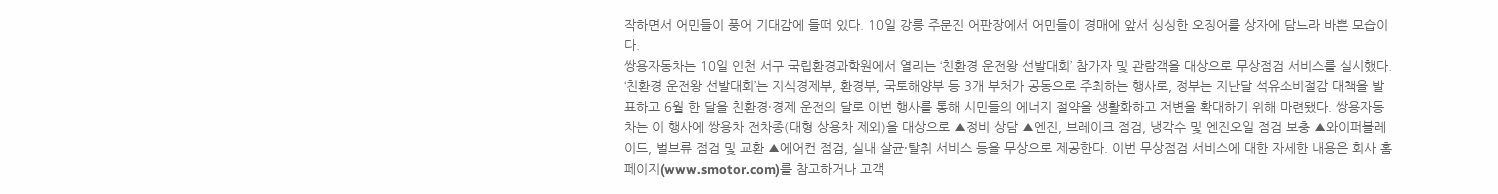작하면서 어민들이 풍어 기대감에 들떠 있다. 10일 강릉 주문진 어판장에서 어민들이 경매에 앞서 싱싱한 오징어를 상자에 담느라 바쁜 모습이다.
쌍용자동차는 10일 인천 서구 국립환경과학원에서 열리는 ‘친환경 운전왕 선발대회’ 참가자 및 관람객을 대상으로 무상점검 서비스를 실시했다. ‘친환경 운전왕 선발대회’는 지식경제부, 환경부, 국토해양부 등 3개 부처가 공동으로 주최하는 행사로, 정부는 지난달 석유소비절감 대책을 발표하고 6월 한 달을 친환경·경제 운전의 달로 이번 행사를 통해 시민들의 에너지 절약을 생활화하고 저변을 확대하기 위해 마련됐다. 쌍용자동차는 이 행사에 쌍용차 전차종(대형 상용차 제외)을 대상으로 ▲정비 상담 ▲엔진, 브레이크 점검, 냉각수 및 엔진오일 점검 보충 ▲와이퍼블레이드, 벌브류 점검 및 교환 ▲에어컨 점검, 실내 살균·탈취 서비스 등을 무상으로 제공한다. 이번 무상점검 서비스에 대한 자세한 내용은 회사 홈페이지(www.smotor.com)를 참고하거나 고객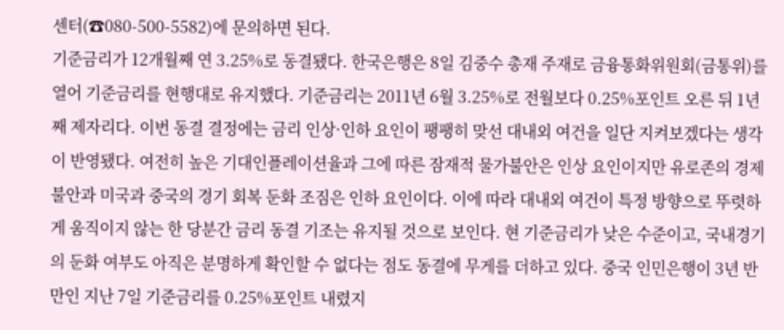센터(☎080-500-5582)에 문의하면 된다.
기준금리가 12개월째 연 3.25%로 동결됐다. 한국은행은 8일 김중수 총재 주재로 금융통화위원회(금통위)를 열어 기준금리를 현행대로 유지했다. 기준금리는 2011년 6월 3.25%로 전월보다 0.25%포인트 오른 뒤 1년째 제자리다. 이번 동결 결정에는 금리 인상·인하 요인이 팽팽히 맞선 대내외 여건을 일단 지켜보겠다는 생각이 반영됐다. 여전히 높은 기대인플레이션율과 그에 따른 잠재적 물가불안은 인상 요인이지만 유로존의 경제불안과 미국과 중국의 경기 회복 둔화 조짐은 인하 요인이다. 이에 따라 대내외 여건이 특정 방향으로 뚜렷하게 움직이지 않는 한 당분간 금리 동결 기조는 유지될 것으로 보인다. 현 기준금리가 낮은 수준이고, 국내경기의 둔화 여부도 아직은 분명하게 확인할 수 없다는 점도 동결에 무게를 더하고 있다. 중국 인민은행이 3년 반 만인 지난 7일 기준금리를 0.25%포인트 내렸지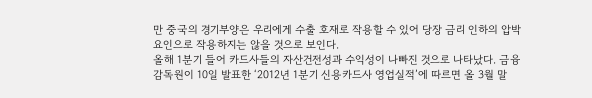만 중국의 경기부양은 우리에게 수출 호재로 작용할 수 있어 당장 금리 인하의 압박 요인으로 작용하지는 않을 것으로 보인다.
올해 1분기 들어 카드사들의 자산건전성과 수익성이 나빠진 것으로 나타났다. 금융감독원이 10일 발표한 ‘2012년 1분기 신용카드사 영업실적’에 따르면 올 3월 말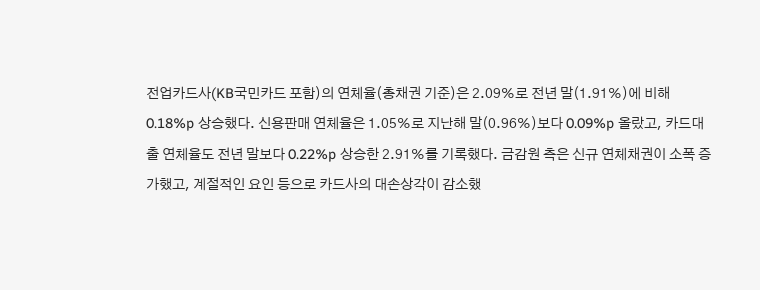전업카드사(KB국민카드 포함)의 연체율(총채권 기준)은 2.09%로 전년 말(1.91%)에 비해 0.18%p 상승했다. 신용판매 연체율은 1.05%로 지난해 말(0.96%)보다 0.09%p 올랐고, 카드대출 연체율도 전년 말보다 0.22%p 상승한 2.91%를 기록했다. 금감원 측은 신규 연체채권이 소폭 증가했고, 계절적인 요인 등으로 카드사의 대손상각이 감소했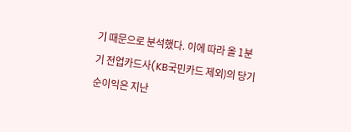기 때문으로 분석했다. 이에 따라 올 1분기 전업카드사(KB국민카드 제외)의 당기순이익은 지난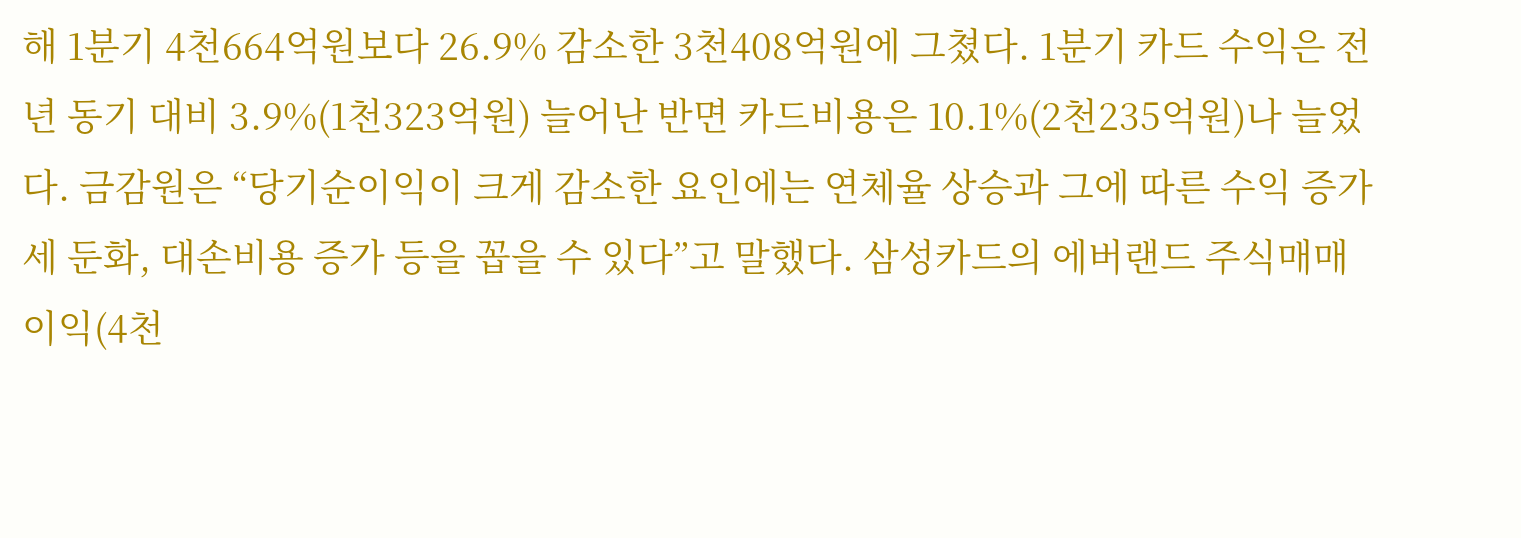해 1분기 4천664억원보다 26.9% 감소한 3천408억원에 그쳤다. 1분기 카드 수익은 전년 동기 대비 3.9%(1천323억원) 늘어난 반면 카드비용은 10.1%(2천235억원)나 늘었다. 금감원은 “당기순이익이 크게 감소한 요인에는 연체율 상승과 그에 따른 수익 증가세 둔화, 대손비용 증가 등을 꼽을 수 있다”고 말했다. 삼성카드의 에버랜드 주식매매이익(4천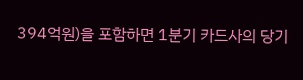394억원)을 포함하면 1분기 카드사의 당기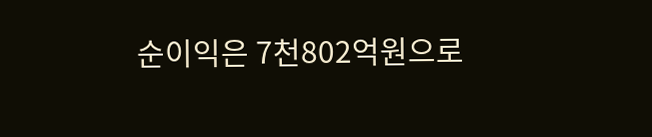순이익은 7천802억원으로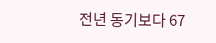전년 동기보다 67